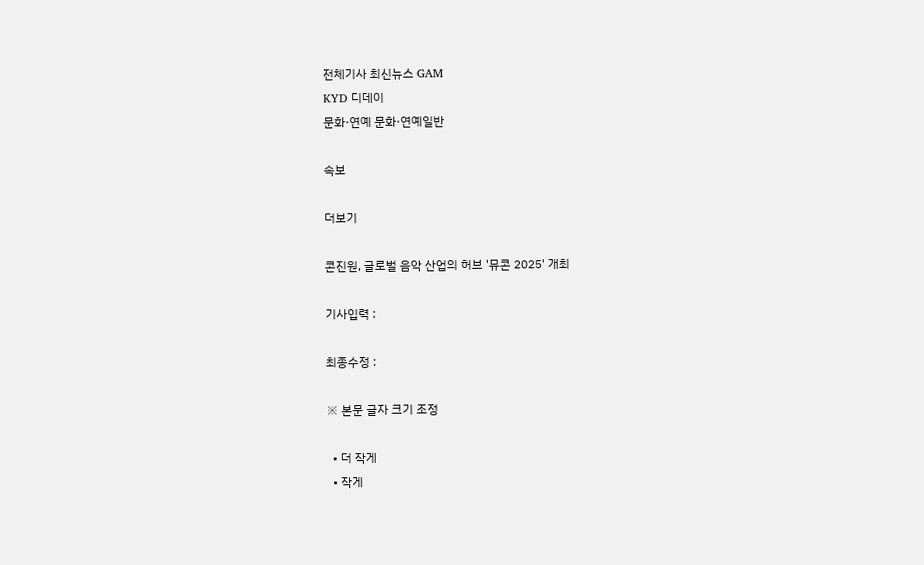전체기사 최신뉴스 GAM
KYD 디데이
문화·연예 문화·연예일반

속보

더보기

콘진원, 글로벌 음악 산업의 허브 '뮤콘 2025' 개최

기사입력 :

최종수정 :

※ 본문 글자 크기 조정

  • 더 작게
  • 작게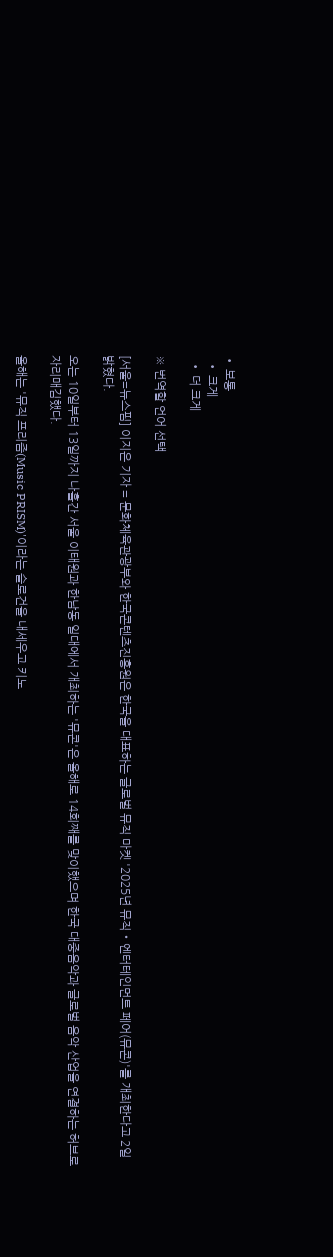• 보통
  • 크게
  • 더 크게

※ 번역할 언어 선택

[서울=뉴스핌] 이지은 기자 = 문화체육관광부와 한국콘텐츠진흥원은 한국을 대표하는 글로벌 뮤직 마켓 '2025년 뮤직‧엔터테인먼트 페어(뮤콘)'를 개최한다고 2일 밝혔다.

오는 10일부터 13일까지 나흘간 서울 이태원과 한남동 일대에서 개최하는 '뮤콘'은 올해로 14회째를 맞이했으며 한국 대중음악과 글로벌 음악 산업을 연결하는 허브로 자리매김했다.

올해는 '뮤직 프리즘(Music PRISM)'이라는 슬로건을 내세우고 키노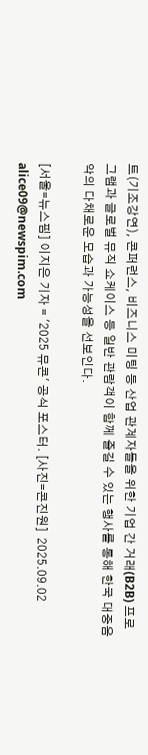트(기조강연), 콘퍼런스, 비즈니스 미팅 등 산업 관계자들을 위한 기업 간 거래(B2B) 프로그램과 글로벌 뮤직 쇼케이스 등 일반 관람객이 함께 즐길 수 있는 행사를 통해 한국 대중음악의 다채로운 모습과 가능성을 선보인다.

[서울=뉴스핌] 이지은 기자 = '2025 뮤콘' 공식 포스터. [사진=콘진원]  2025.09.02 alice09@newspim.com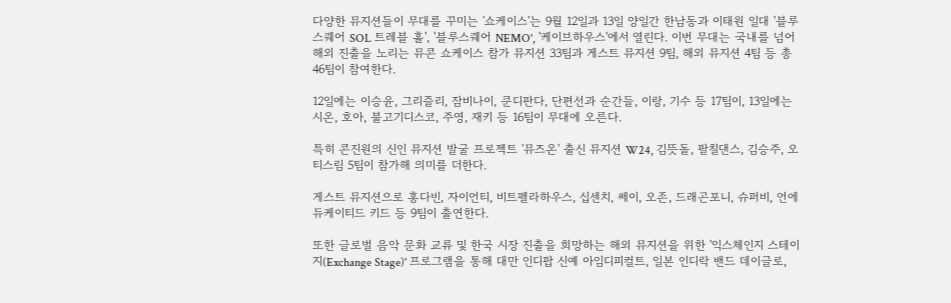다양한 뮤지션들이 무대를 꾸미는 '쇼케이스'는 9월 12일과 13일 양일간 한남동과 이태원 일대 '블루스퀘어 SOL 트레블 홀', '블루스퀘어 NEMO', '케이브하우스'에서 열린다. 이번 무대는 국내를 넘어 해외 진출을 노리는 뮤콘 쇼케이스 참가 뮤지션 33팀과 게스트 뮤지션 9팀, 해외 뮤지션 4팀 등 총 46팀이 참여한다.

12일에는 이승윤, 그리즐리, 잠비나이, 쿤디판다, 단편선과 순간들, 이랑, 기수 등 17팀이, 13일에는 시온, 호아, 불고기디스코, 주영, 재키 등 16팀이 무대에 오른다.

특히 콘진원의 신인 뮤지션 발굴 프로젝트 '뮤즈온' 출신 뮤지션 W24, 김뜻돌, 팔칠댄스, 김승주, 오티스림 5팀이 참가해 의미를 더한다.

게스트 뮤지션으로 홍다빈, 자이언티, 비트펠라하우스, 십센치, 쎄이, 오존, 드래곤포니, 슈퍼비, 언에듀케이티드 키드 등 9팀이 출연한다.

또한 글로벌 음악 문화 교류 및 한국 시장 진출을 희망하는 해외 뮤지션을 위한 '익스체인지 스테이지(Exchange Stage)' 프로그램을 통해 대만 인디팝 신예 아임디피컬트, 일본 인디락 밴드 데이글로,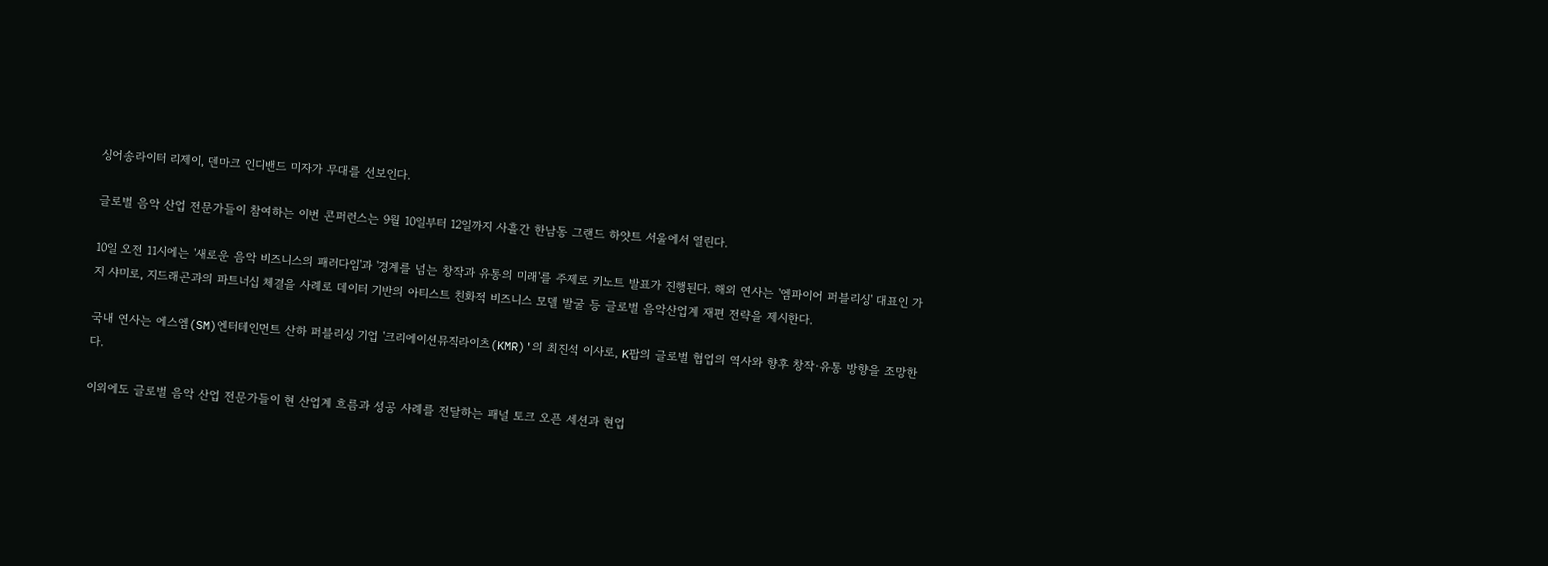싱어송라이터 리제이, 덴마크 인디밴드 미자가 무대를 선보인다.

글로벌 음악 산업 전문가들이 참여하는 이번 콘퍼런스는 9월 10일부터 12일까지 사흘간 한남동 그랜드 하얏트 서울에서 열린다.

10일 오전 11시에는 '새로운 음악 비즈니스의 패러다임'과 '경계를 넘는 창작과 유통의 미래'를 주제로 키노트 발표가 진행된다. 해외 연사는 '엠파이어 퍼블리싱' 대표인 가지 샤미로, 지드래곤과의 파트너십 체결을 사례로 데이터 기반의 아티스트 친화적 비즈니스 모델 발굴 등 글로벌 음악산업계 재편 전략을 제시한다.

국내 연사는 에스엠(SM)엔터테인먼트 산하 퍼블리싱 기업 '크리에이션뮤직라이츠(KMR)'의 최진석 이사로, K팝의 글로벌 협업의 역사와 향후 창작·유통 방향을 조망한다.

이외에도 글로벌 음악 산업 전문가들이 현 산업계 흐름과 성공 사례를 전달하는 패널 토크 오픈 세션과 현업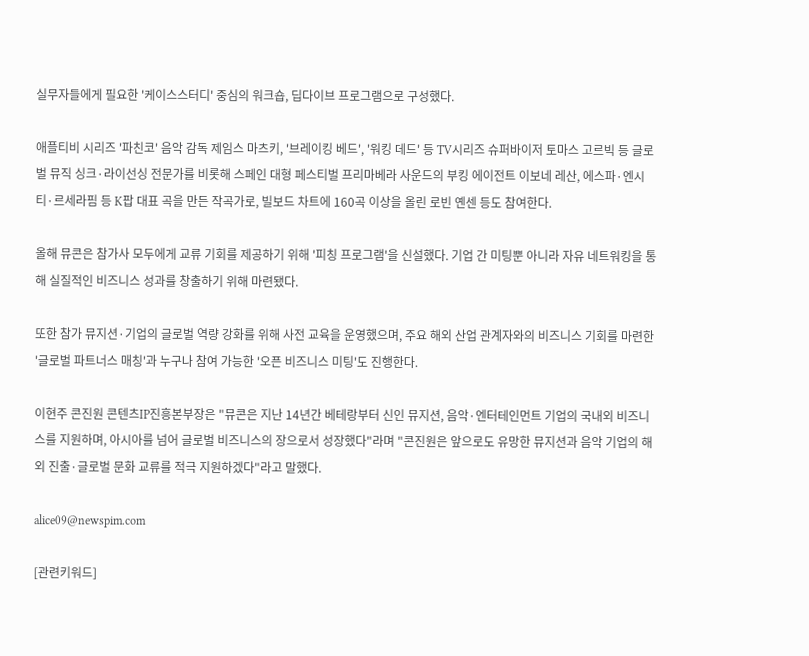실무자들에게 필요한 '케이스스터디' 중심의 워크숍, 딥다이브 프로그램으로 구성했다.

애플티비 시리즈 '파친코' 음악 감독 제임스 마츠키, '브레이킹 베드', '워킹 데드' 등 TV시리즈 슈퍼바이저 토마스 고르빅 등 글로벌 뮤직 싱크·라이선싱 전문가를 비롯해 스페인 대형 페스티벌 프리마베라 사운드의 부킹 에이전트 이보네 레산, 에스파·엔시티·르세라핌 등 K팝 대표 곡을 만든 작곡가로, 빌보드 차트에 160곡 이상을 올린 로빈 옌센 등도 참여한다.

올해 뮤콘은 참가사 모두에게 교류 기회를 제공하기 위해 '피칭 프로그램'을 신설했다. 기업 간 미팅뿐 아니라 자유 네트워킹을 통해 실질적인 비즈니스 성과를 창출하기 위해 마련됐다.

또한 참가 뮤지션·기업의 글로벌 역량 강화를 위해 사전 교육을 운영했으며, 주요 해외 산업 관계자와의 비즈니스 기회를 마련한 '글로벌 파트너스 매칭'과 누구나 참여 가능한 '오픈 비즈니스 미팅'도 진행한다.

이현주 콘진원 콘텐츠IP진흥본부장은 "뮤콘은 지난 14년간 베테랑부터 신인 뮤지션, 음악·엔터테인먼트 기업의 국내외 비즈니스를 지원하며, 아시아를 넘어 글로벌 비즈니스의 장으로서 성장했다"라며 "콘진원은 앞으로도 유망한 뮤지션과 음악 기업의 해외 진출·글로벌 문화 교류를 적극 지원하겠다"라고 말했다.

alice09@newspim.com

[관련키워드]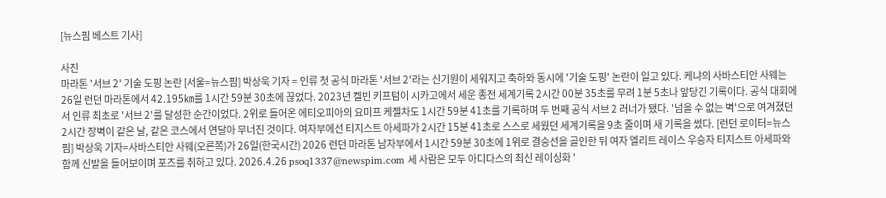[뉴스핌 베스트 기사]

사진
마라톤 '서브 2' 기술 도핑 논란 [서울=뉴스핌] 박상욱 기자 = 인류 첫 공식 마라톤 '서브 2'라는 신기원이 세워지고 축하와 동시에 '기술 도핑' 논란이 일고 있다. 케냐의 사바스티안 사웨는 26일 런던 마라톤에서 42.195㎞를 1시간 59분 30초에 끊었다. 2023년 켈빈 키프텀이 시카고에서 세운 종전 세계기록 2시간 00분 35초를 무려 1분 5초나 앞당긴 기록이다. 공식 대회에서 인류 최초로 '서브 2'를 달성한 순간이었다. 2위로 들어온 에티오피아의 요미프 케젤차도 1시간 59분 41초를 기록하며 두 번째 공식 서브 2 러너가 됐다. '넘을 수 없는 벽'으로 여겨졌던 2시간 장벽이 같은 날, 같은 코스에서 연달아 무너진 것이다. 여자부에선 티지스트 아세파가 2시간 15분 41초로 스스로 세웠던 세계기록을 9초 줄이며 새 기록을 썼다. [런던 로이터=뉴스핌] 박상욱 기자=사바스티안 사웨(오른쪽)가 26일(한국시간) 2026 런던 마라톤 남자부에서 1시간 59분 30초에 1위로 결승선을 골인한 뒤 여자 엘리트 레이스 우승자 티지스트 아세파와 함께 신발을 들어보이며 포즈를 취하고 있다. 2026.4.26 psoq1337@newspim.com 세 사람은 모두 아디다스의 최신 레이싱화 '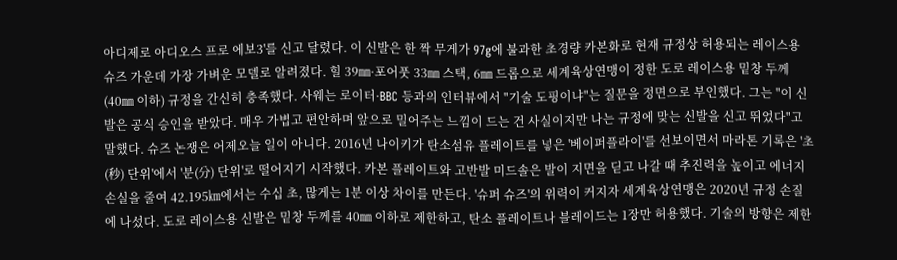아디제로 아디오스 프로 에보3'를 신고 달렸다. 이 신발은 한 짝 무게가 97g에 불과한 초경량 카본화로 현재 규정상 허용되는 레이스용 슈즈 가운데 가장 가벼운 모델로 알려졌다. 힐 39㎜·포어풋 33㎜ 스택, 6㎜ 드롭으로 세계육상연맹이 정한 도로 레이스용 밑창 두께(40㎜ 이하) 규정을 간신히 충족했다. 사웨는 로이터·BBC 등과의 인터뷰에서 "기술 도핑이냐"는 질문을 정면으로 부인했다. 그는 "이 신발은 공식 승인을 받았다. 매우 가볍고 편안하며 앞으로 밀어주는 느낌이 드는 건 사실이지만 나는 규정에 맞는 신발을 신고 뛰었다"고 말했다. 슈즈 논쟁은 어제오늘 일이 아니다. 2016년 나이키가 탄소섬유 플레이트를 넣은 '베이퍼플라이'를 선보이면서 마라톤 기록은 '초(秒) 단위'에서 '분(分) 단위'로 떨어지기 시작했다. 카본 플레이트와 고반발 미드솔은 발이 지면을 딛고 나갈 때 추진력을 높이고 에너지 손실을 줄여 42.195㎞에서는 수십 초, 많게는 1분 이상 차이를 만든다. '슈퍼 슈즈'의 위력이 커지자 세계육상연맹은 2020년 규정 손질에 나섰다. 도로 레이스용 신발은 밑창 두께를 40㎜ 이하로 제한하고, 탄소 플레이트나 블레이드는 1장만 허용했다. 기술의 방향은 제한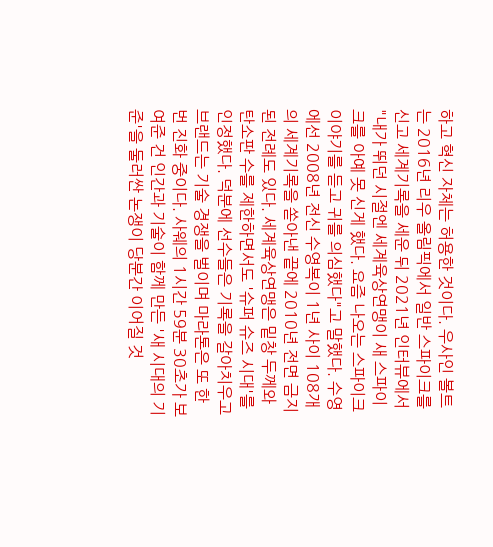하고 혁신 자체는 허용한 것이다. 우사인 볼트는 2016년 리우 올림픽에서 일반 스파이크를 신고 세계기록을 세운 뒤 2021년 인터뷰에서 "내가 뛰던 시절엔 세계육상연맹이 새 스파이크를 아예 못 신게 했다. 요즘 나오는 스파이크 이야기를 듣고 귀를 의심했다"고 말했다. 수영에선 2008년 전신 수영복이 1년 사이 108개의 세계기록을 쏟아낸 끝에 2010년 전면 금지된 전례도 있다. 세계육상연맹은 밑창 두께와 탄소판 수를 제한하면서도 '슈퍼 슈즈 시대'를 인정했다. 덕분에 선수들은 기록을 갈아치우고 브랜드는 기술 경쟁을 벌이며 마라톤은 또 한 번 진화 중이다. 사웨의 1시간 59분 30초가 보여준 건 인간과 기술이 함께 만든 '새 시대의 기준'을 둘러싼 논쟁이 당분간 이어질 것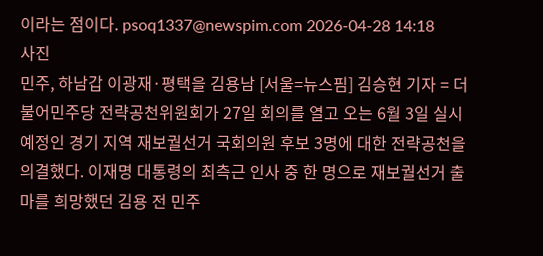이라는 점이다. psoq1337@newspim.com 2026-04-28 14:18
사진
민주, 하남갑 이광재·평택을 김용남 [서울=뉴스핌] 김승현 기자 = 더불어민주당 전략공천위원회가 27일 회의를 열고 오는 6월 3일 실시 예정인 경기 지역 재보궐선거 국회의원 후보 3명에 대한 전략공천을 의결했다. 이재명 대통령의 최측근 인사 중 한 명으로 재보궐선거 출마를 희망했던 김용 전 민주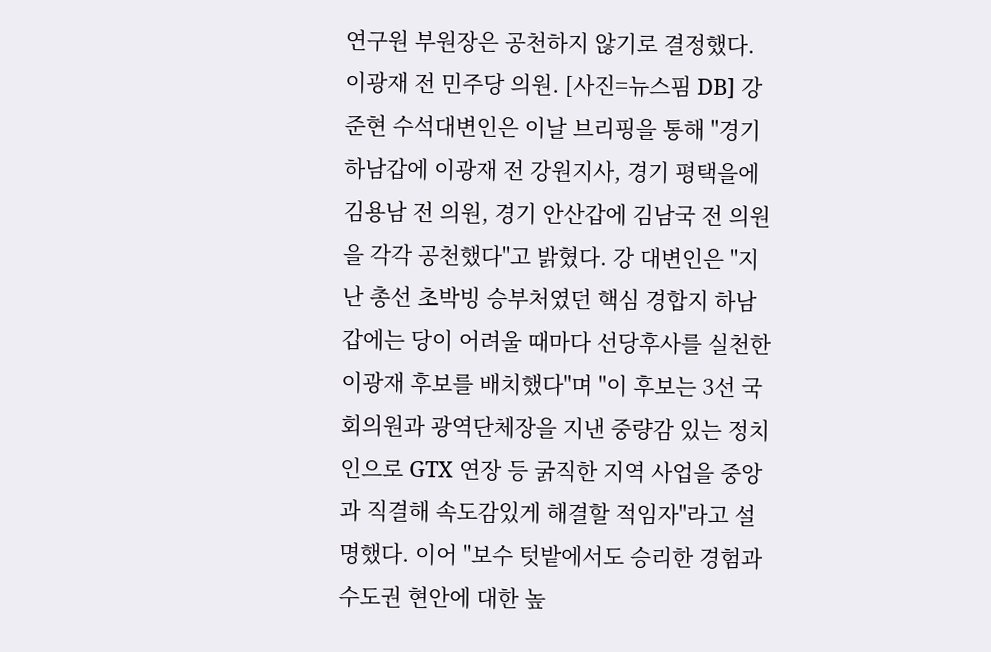연구원 부원장은 공천하지 않기로 결정했다.  이광재 전 민주당 의원. [사진=뉴스핌 DB] 강준현 수석대변인은 이날 브리핑을 통해 "경기 하남갑에 이광재 전 강원지사, 경기 평택을에 김용남 전 의원, 경기 안산갑에 김남국 전 의원을 각각 공천했다"고 밝혔다. 강 대변인은 "지난 총선 초박빙 승부처였던 핵심 경합지 하남갑에는 당이 어려울 때마다 선당후사를 실천한 이광재 후보를 배치했다"며 "이 후보는 3선 국회의원과 광역단체장을 지낸 중량감 있는 정치인으로 GTX 연장 등 굵직한 지역 사업을 중앙과 직결해 속도감있게 해결할 적임자"라고 설명했다. 이어 "보수 텃밭에서도 승리한 경험과 수도권 현안에 대한 높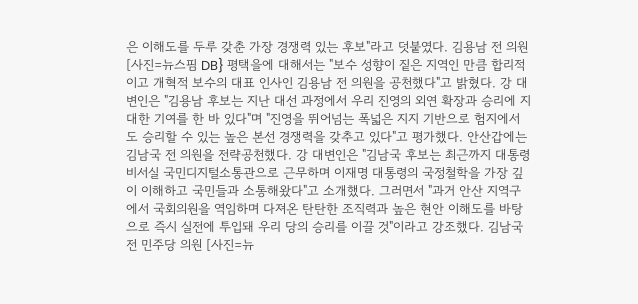은 이해도를 두루 갖춘 가장 경쟁력 있는 후보"라고 덧붙였다. 김용남 전 의원 [사진=뉴스핌 DB} 평택을에 대해서는 "보수 성향이 짙은 지역인 만큼 합리적이고 개혁적 보수의 대표 인사인 김용남 전 의원을 공천했다"고 밝혔다. 강 대변인은 "김용남 후보는 지난 대선 과정에서 우리 진영의 외연 확장과 승리에 지대한 기여를 한 바 있다"며 "진영을 뛰어넘는 폭넓은 지지 기반으로 험지에서도 승리할 수 있는 높은 본선 경쟁력을 갖추고 있다"고 평가했다. 안산갑에는 김남국 전 의원을 전략공천했다. 강 대변인은 "김남국 후보는 최근까지 대통령 비서실 국민디지털소통관으로 근무하며 이재명 대통령의 국정철학을 가장 깊이 이해하고 국민들과 소통해왔다"고 소개했다. 그러면서 "과거 안산 지역구에서 국회의원을 역임하며 다져온 탄탄한 조직력과 높은 현안 이해도를 바탕으로 즉시 실전에 투입돼 우리 당의 승리를 이끌 것"이라고 강조했다. 김남국 전 민주당 의원 [사진=뉴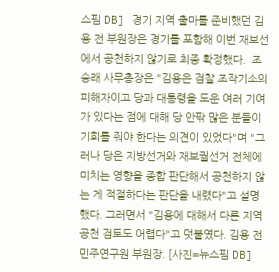스핌 DB] 경기 지역 출마를 준비했던 김용 전 부원장은 경기를 포함해 이번 재보선에서 공천하지 않기로 최종 확정했다.  조승래 사무총장은 "김용은 검찰 조작기소의 피해자이고 당과 대통령을 도운 여러 기여가 있다는 점에 대해 당 안팎 많은 분들이 기회를 줘야 한다는 의견이 있었다"며 "그러나 당은 지방선거와 재보궐선거 전체에 미치는 영향을 종합 판단해서 공천하지 않는 게 적절하다는 판단을 내렸다"고 설명했다. 그러면서 "김용에 대해서 다른 지역 공천 검토도 어렵다"고 덧붙였다. 김용 전 민주연구원 부원장. [사진=뉴스핌 DB]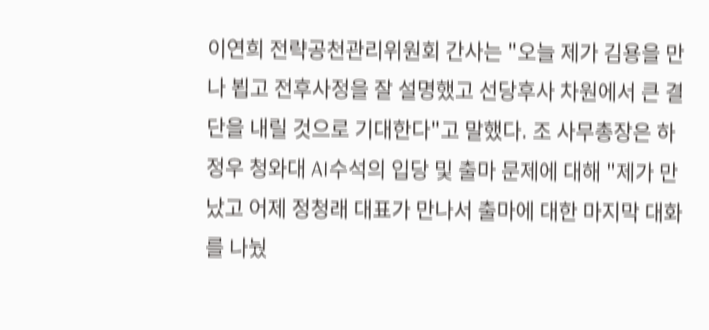이연희 전략공천관리위원회 간사는 "오늘 제가 김용을 만나 뵙고 전후사정을 잘 설명했고 선당후사 차원에서 큰 결단을 내릴 것으로 기대한다"고 말했다. 조 사무총장은 하정우 청와대 AI수석의 입당 및 출마 문제에 대해 "제가 만났고 어제 정청래 대표가 만나서 출마에 대한 마지막 대화를 나눴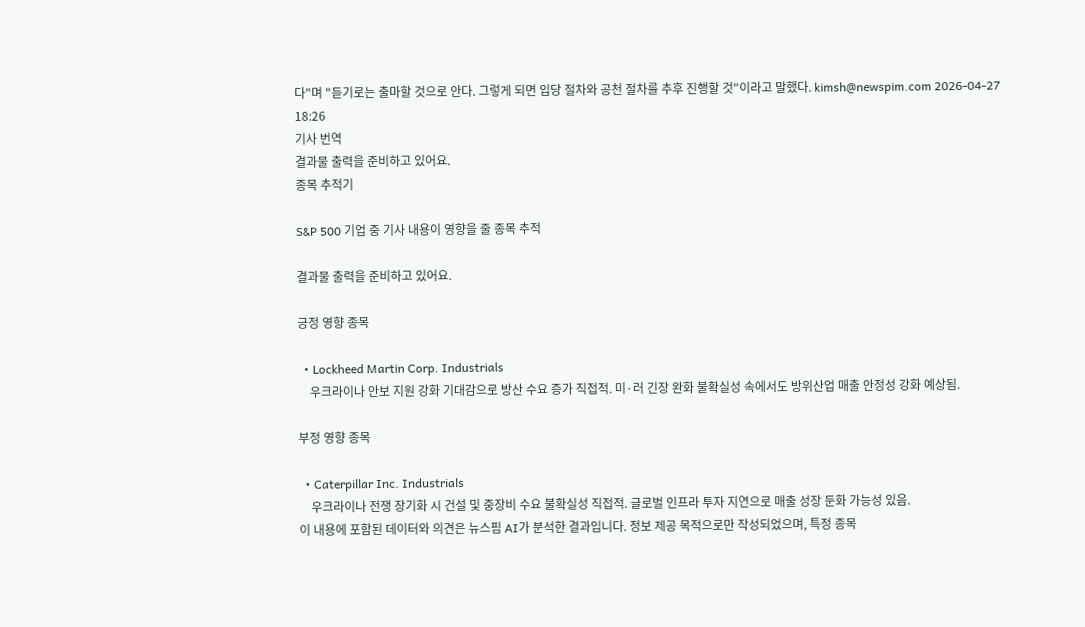다"며 "듣기로는 출마할 것으로 안다. 그렇게 되면 입당 절차와 공천 절차를 추후 진행할 것"이라고 말했다. kimsh@newspim.com 2026-04-27 18:26
기사 번역
결과물 출력을 준비하고 있어요.
종목 추적기

S&P 500 기업 중 기사 내용이 영향을 줄 종목 추적

결과물 출력을 준비하고 있어요.

긍정 영향 종목

  • Lockheed Martin Corp. Industrials
    우크라이나 안보 지원 강화 기대감으로 방산 수요 증가 직접적. 미·러 긴장 완화 불확실성 속에서도 방위산업 매출 안정성 강화 예상됨.

부정 영향 종목

  • Caterpillar Inc. Industrials
    우크라이나 전쟁 장기화 시 건설 및 중장비 수요 불확실성 직접적. 글로벌 인프라 투자 지연으로 매출 성장 둔화 가능성 있음.
이 내용에 포함된 데이터와 의견은 뉴스핌 AI가 분석한 결과입니다. 정보 제공 목적으로만 작성되었으며, 특정 종목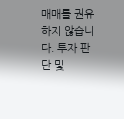매매를 권유하지 않습니다. 투자 판단 및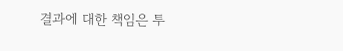결과에 대한 책임은 투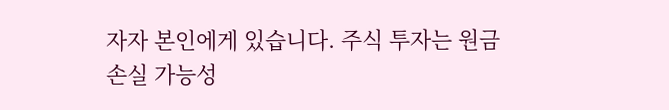자자 본인에게 있습니다. 주식 투자는 원금 손실 가능성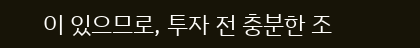이 있으므로, 투자 전 충분한 조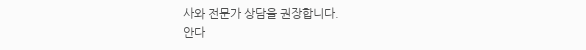사와 전문가 상담을 권장합니다.
안다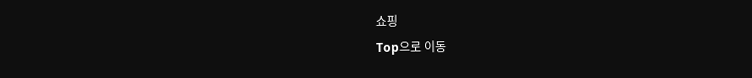쇼핑
Top으로 이동